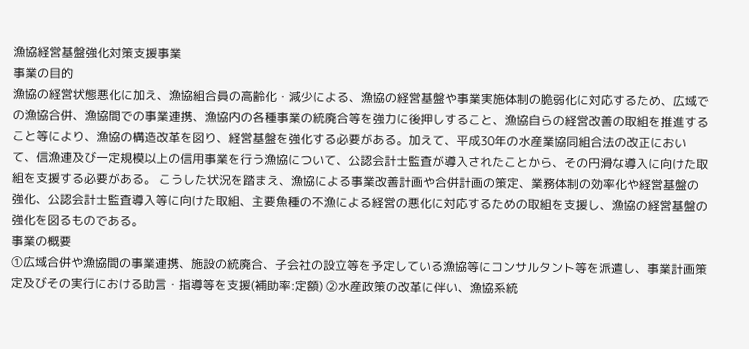漁協経営基盤強化対策支援事業
事業の目的
漁協の経営状態悪化に加え、漁協組合員の高齢化・減少による、漁協の経営基盤や事業実施体制の脆弱化に対応するため、広域での漁協合併、漁協間での事業連携、漁協内の各種事業の統廃合等を強力に後押しすること、漁協自らの経営改善の取組を推進すること等により、漁協の構造改革を図り、経営基盤を強化する必要がある。加えて、平成30年の水産業協同組合法の改正において、信漁連及び一定規模以上の信用事業を行う漁協について、公認会計士監査が導入されたことから、その円滑な導入に向けた取組を支援する必要がある。 こうした状況を踏まえ、漁協による事業改善計画や合併計画の策定、業務体制の効率化や経営基盤の強化、公認会計士監査導入等に向けた取組、主要魚種の不漁による経営の悪化に対応するための取組を支援し、漁協の経営基盤の強化を図るものである。
事業の概要
①広域合併や漁協間の事業連携、施設の統廃合、子会社の設立等を予定している漁協等にコンサルタント等を派遣し、事業計画策定及びその実行における助言・指導等を支援(補助率:定額) ②水産政策の改革に伴い、漁協系統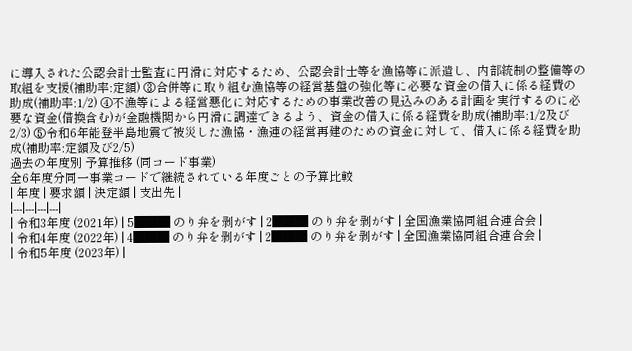に導入された公認会計士監査に円滑に対応するため、公認会計士等を漁協等に派遣し、内部統制の整備等の取組を支援(補助率:定額) ③合併等に取り組む漁協等の経営基盤の強化等に必要な資金の借入に係る経費の助成(補助率:1/2) ④不漁等による経営悪化に対応するための事業改善の見込みのある計画を実行するのに必要な資金(借換含む)が金融機関から円滑に調達できるよう、資金の借入に係る経費を助成(補助率:1/2及び2/3) ⑤令和6年能登半島地震で被災した漁協・漁連の経営再建のための資金に対して、借入に係る経費を助成(補助率:定額及び2/5)
過去の年度別 予算推移 (同コード事業)
全6年度分同一事業コードで継続されている年度ごとの予算比較
| 年度 | 要求額 | 決定額 | 支出先 |
|---|---|---|---|
| 令和3年度 (2021年) | 5███ のり弁を剥がす | 2███ のり弁を剥がす | 全国漁業協同組合連合会 |
| 令和4年度 (2022年) | 4███ のり弁を剥がす | 2███ のり弁を剥がす | 全国漁業協同組合連合会 |
| 令和5年度 (2023年) |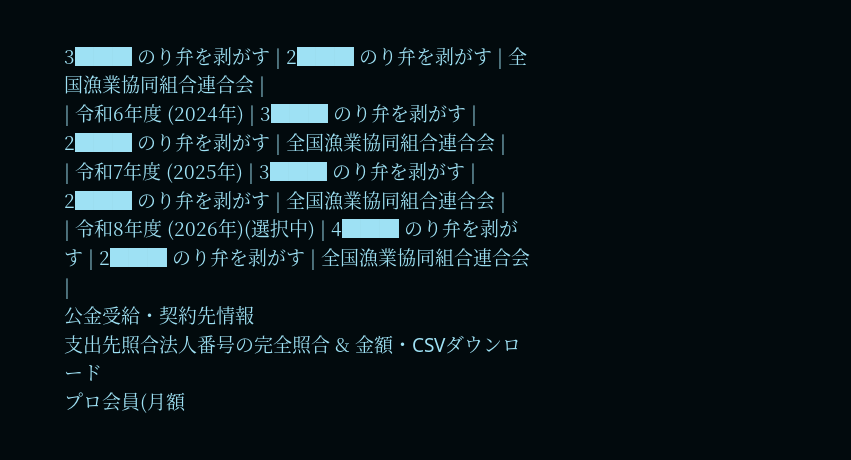3███ のり弁を剥がす | 2███ のり弁を剥がす | 全国漁業協同組合連合会 |
| 令和6年度 (2024年) | 3███ のり弁を剥がす | 2███ のり弁を剥がす | 全国漁業協同組合連合会 |
| 令和7年度 (2025年) | 3███ のり弁を剥がす | 2███ のり弁を剥がす | 全国漁業協同組合連合会 |
| 令和8年度 (2026年)(選択中) | 4███ のり弁を剥がす | 2███ のり弁を剥がす | 全国漁業協同組合連合会 |
公金受給・契約先情報
支出先照合法人番号の完全照合 & 金額・CSVダウンロード
プロ会員(月額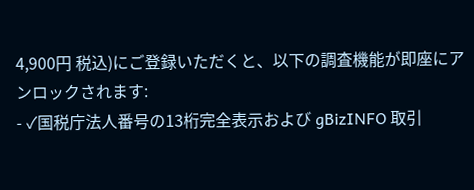4,900円 税込)にご登録いただくと、以下の調査機能が即座にアンロックされます:
- ✓国税庁法人番号の13桁完全表示および gBizINFO 取引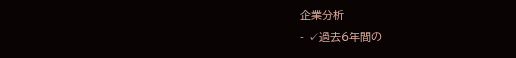企業分析
- ✓過去6年間の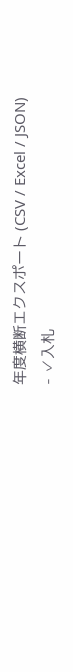年度横断エクスポート (CSV / Excel / JSON)
- ✓入札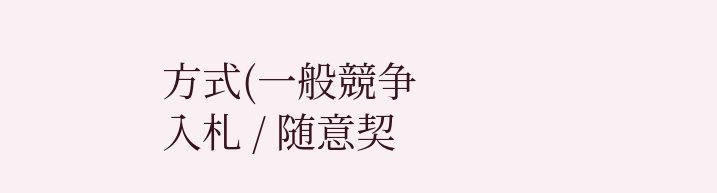方式(一般競争入札 / 随意契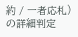約 / 一者応札)の詳細判定